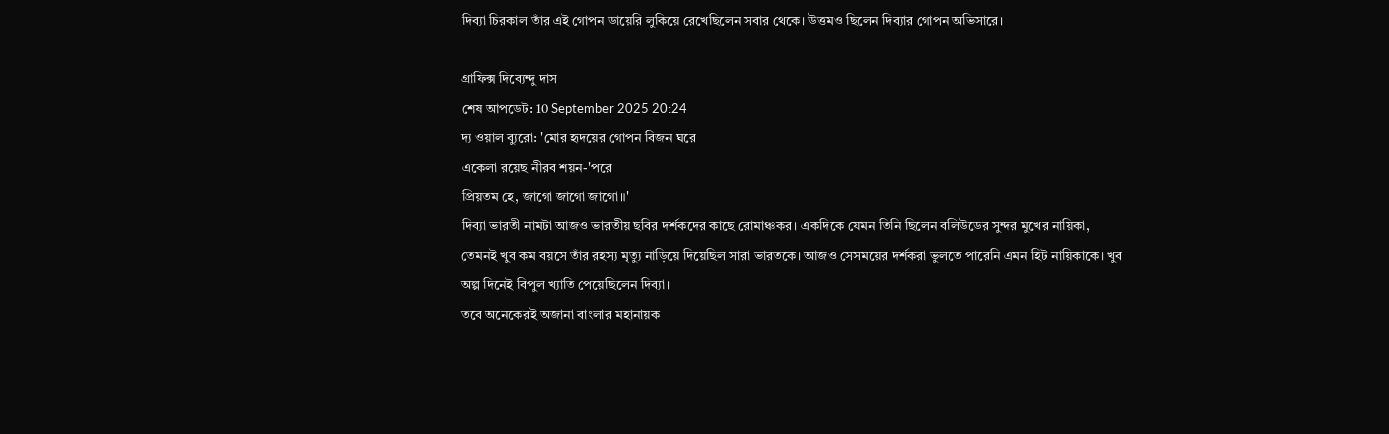দিব্যা চিরকাল তাঁর এই গোপন ডায়েরি লুকিয়ে রেখেছিলেন সবার থেকে। উত্তমও ছিলেন দিব্যার গোপন অভিসারে।

গ্রাফিক্স দিব্যেন্দু দাস
শেষ আপডেট: 10 September 2025 20:24
দ্য ওয়াল ব্যুরো: 'মোর হৃদয়ের গোপন বিজন ঘরে
একেলা রয়েছ নীরব শয়ন-'পরে
প্রিয়তম হে, জাগো জাগো জাগো॥'
দিব্যা ভারতী নামটা আজও ভারতীয় ছবির দর্শকদের কাছে রোমাঞ্চকর। একদিকে যেমন তিনি ছিলেন বলিউডের সুন্দর মুখের নায়িকা, তেমনই খুব কম বয়সে তাঁর রহস্য মৃত্যু নাড়িয়ে দিয়েছিল সারা ভারতকে। আজও সেসময়ের দর্শকরা ভুলতে পারেনি এমন হিট নায়িকাকে। খুব অল্প দিনেই বিপুল খ্যাতি পেয়েছিলেন দিব্যা।
তবে অনেকেরই অজানা বাংলার মহানায়ক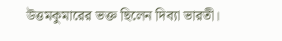উত্তমকুমারের ভক্ত ছিলেন দিব্যা ভারতী।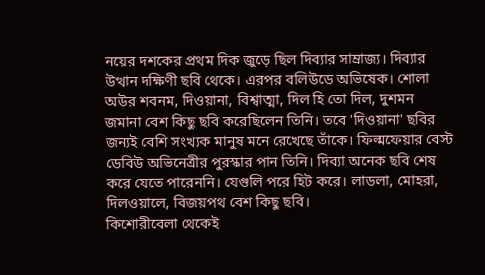নয়ের দশকের প্রথম দিক জুড়ে ছিল দিব্যার সাম্রাজ্য। দিব্যার উত্থান দক্ষিণী ছবি থেকে। এরপর বলিউডে অভিষেক। শোলা অউর শবনম, দিওয়ানা, বিশ্বাত্মা, দিল হি তো দিল, দুশমন জমানা বেশ কিছু ছবি করেছিলেন তিনি। তবে 'দিওয়ানা' ছবির জন্যই বেশি সংখ্যক মানুষ মনে রেখেছে তাঁকে। ফিল্মফেয়ার বেস্ট ডেবিউ অভিনেত্রীর পুরস্কার পান তিনি। দিব্যা অনেক ছবি শেষ করে যেতে পারেননি। যেগুলি পরে হিট করে। লাডলা, মোহরা, দিলওয়ালে, বিজয়পথ বেশ কিছু ছবি।
কিশোরীবেলা থেকেই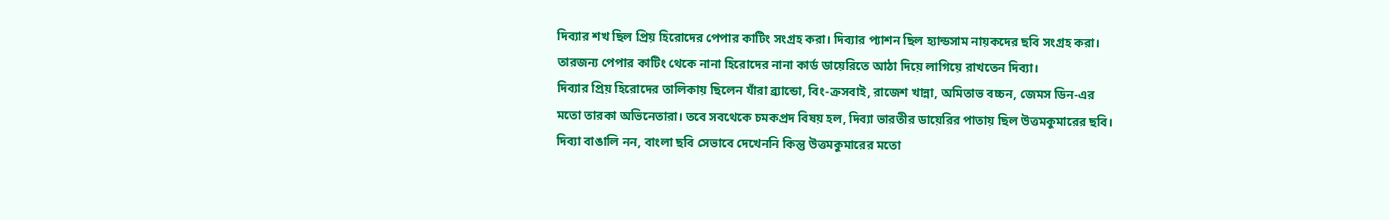দিব্যার শখ ছিল প্রিয় হিরোদের পেপার কাটিং সংগ্রহ করা। দিব্যার প্যাশন ছিল হ্যান্ডসাম নায়কদের ছবি সংগ্রহ করা। তারজন্য পেপার কাটিং থেকে নানা হিরোদের নানা কার্ড ডায়েরিতে আঠা দিয়ে লাগিয়ে রাখতেন দিব্যা।
দিব্যার প্রিয় হিরোদের তালিকায় ছিলেন যাঁরা ব্র্যান্ডো, বিং-ক্রসবাই, রাজেশ খান্না, অমিতাভ বচ্চন, জেমস ডিন-এর মতো তারকা অভিনেতারা। তবে সবথেকে চমকপ্রদ বিষয় হল, দিব্যা ভারতীর ডায়েরির পাতায় ছিল উত্তমকুমারের ছবি। দিব্যা বাঙালি নন, বাংলা ছবি সেভাবে দেখেননি কিন্তু উত্তমকুমারের মতো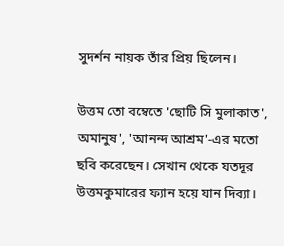সুদর্শন নায়ক তাঁর প্রিয় ছিলেন।

উত্তম তো বম্বেতে 'ছোটি সি মুলাকাত', অমানুষ', 'আনন্দ আশ্রম'-এর মতো ছবি করেছেন। সেখান থেকে যতদূর উত্তমকুমারের ফ্যান হয়ে যান দিব্যা।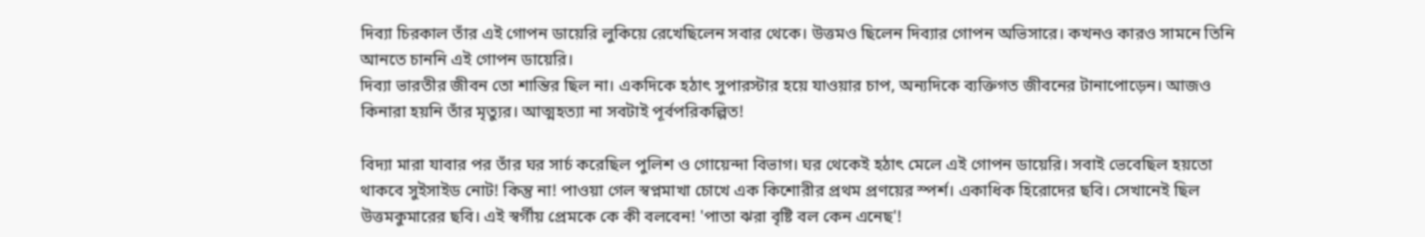দিব্যা চিরকাল তাঁর এই গোপন ডায়েরি লুকিয়ে রেখেছিলেন সবার থেকে। উত্তমও ছিলেন দিব্যার গোপন অভিসারে। কখনও কারও সামনে তিনি আনতে চাননি এই গোপন ডায়েরি।
দিব্যা ভারতীর জীবন তো শান্তির ছিল না। একদিকে হঠাৎ সুপারস্টার হয়ে যাওয়ার চাপ, অন্যদিকে ব্যক্তিগত জীবনের টানাপোড়েন। আজও কিনারা হয়নি তাঁর মৃত্যুর। আত্মহত্যা না সবটাই পূর্বপরিকল্পিত!

বিদ্যা মারা যাবার পর তাঁর ঘর সার্চ করেছিল পুলিশ ও গোয়েন্দা বিভাগ। ঘর থেকেই হঠাৎ মেলে এই গোপন ডায়েরি। সবাই ভেবেছিল হয়তো থাকবে সুইসাইড নোট! কিন্তু না! পাওয়া গেল স্বপ্নমাখা চোখে এক কিশোরীর প্রথম প্রণয়ের স্পর্শ। একাধিক হিরোদের ছবি। সেখানেই ছিল উত্তমকুমারের ছবি। এই স্বর্গীয় প্রেমকে কে কী বলবেন! 'পাতা ঝরা বৃষ্টি বল কেন এনেছ'!